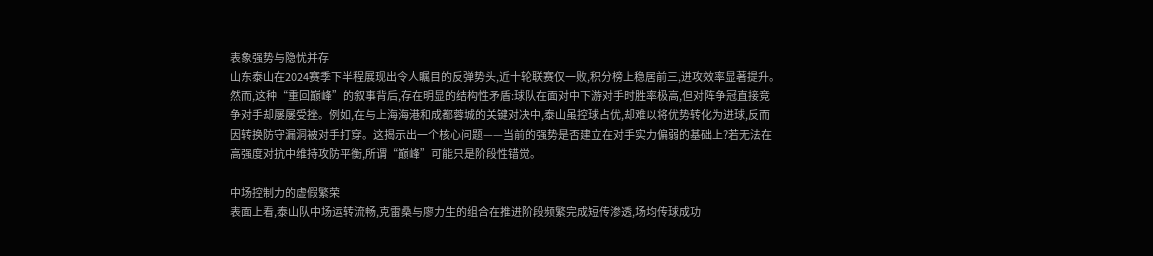表象强势与隐忧并存
山东泰山在2024赛季下半程展现出令人瞩目的反弹势头,近十轮联赛仅一败,积分榜上稳居前三,进攻效率显著提升。然而,这种“重回巅峰”的叙事背后,存在明显的结构性矛盾:球队在面对中下游对手时胜率极高,但对阵争冠直接竞争对手却屡屡受挫。例如,在与上海海港和成都蓉城的关键对决中,泰山虽控球占优,却难以将优势转化为进球,反而因转换防守漏洞被对手打穿。这揭示出一个核心问题——当前的强势是否建立在对手实力偏弱的基础上?若无法在高强度对抗中维持攻防平衡,所谓“巅峰”可能只是阶段性错觉。

中场控制力的虚假繁荣
表面上看,泰山队中场运转流畅,克雷桑与廖力生的组合在推进阶段频繁完成短传渗透,场均传球成功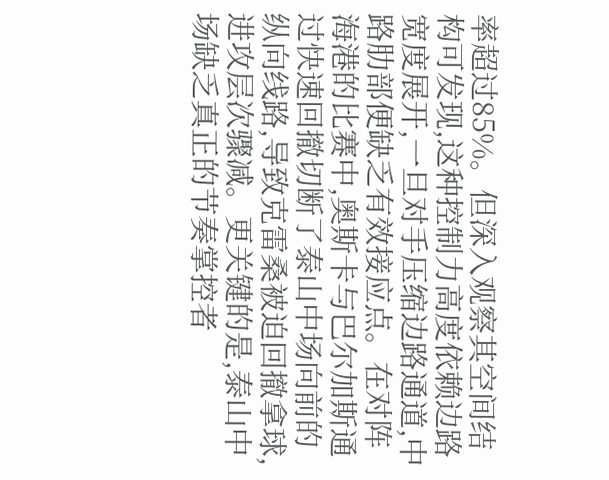率超过85%。但深入观察其空间结构可发现,这种控制力高度依赖边路宽度展开,一旦对手压缩边路通道,中路肋部便缺乏有效接应点。在对阵海港的比赛中,奥斯卡与巴尔加斯通过快速回撤切断了泰山中场向前的纵向线路,导致克雷桑被迫回撤拿球,进攻层次骤减。更关键的是,泰山中场缺乏真正的节奏掌控者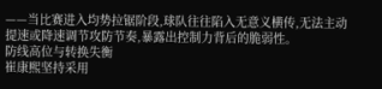——当比赛进入均势拉锯阶段,球队往往陷入无意义横传,无法主动提速或降速调节攻防节奏,暴露出控制力背后的脆弱性。
防线高位与转换失衡
崔康熙坚持采用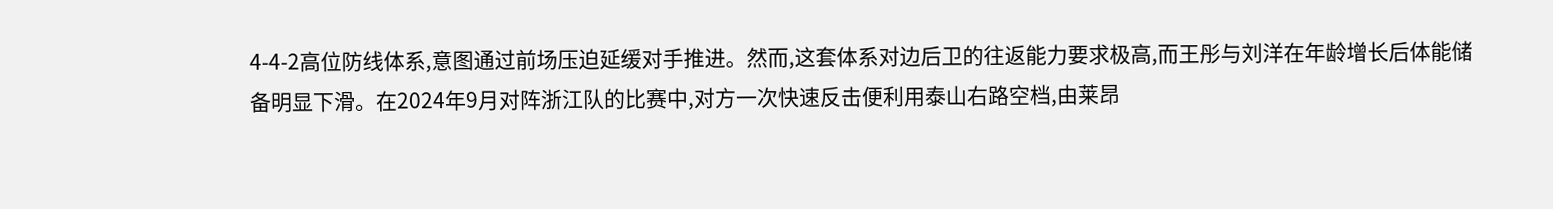4-4-2高位防线体系,意图通过前场压迫延缓对手推进。然而,这套体系对边后卫的往返能力要求极高,而王彤与刘洋在年龄增长后体能储备明显下滑。在2024年9月对阵浙江队的比赛中,对方一次快速反击便利用泰山右路空档,由莱昂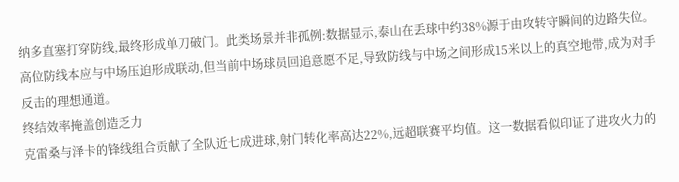纳多直塞打穿防线,最终形成单刀破门。此类场景并非孤例:数据显示,泰山在丢球中约38%源于由攻转守瞬间的边路失位。高位防线本应与中场压迫形成联动,但当前中场球员回追意愿不足,导致防线与中场之间形成15米以上的真空地带,成为对手反击的理想通道。
终结效率掩盖创造乏力
克雷桑与泽卡的锋线组合贡献了全队近七成进球,射门转化率高达22%,远超联赛平均值。这一数据看似印证了进攻火力的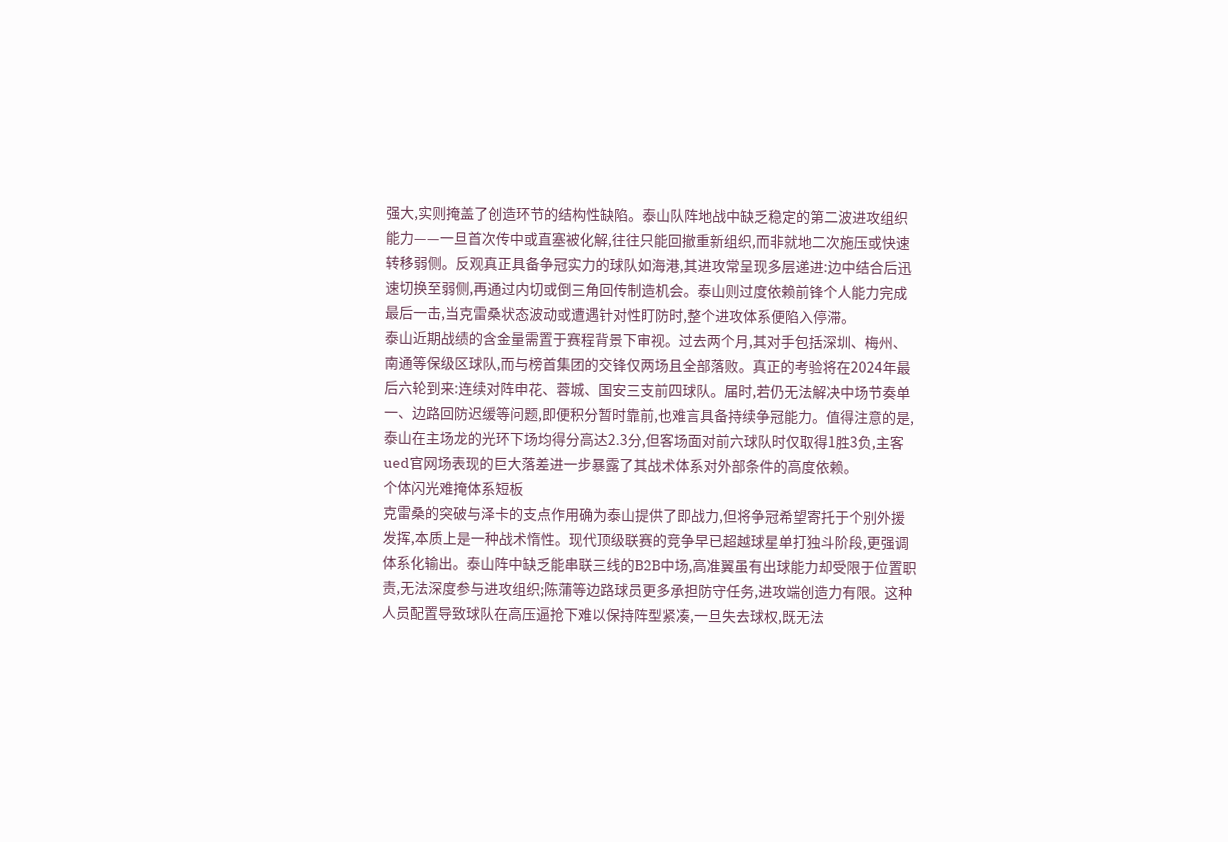强大,实则掩盖了创造环节的结构性缺陷。泰山队阵地战中缺乏稳定的第二波进攻组织能力——一旦首次传中或直塞被化解,往往只能回撤重新组织,而非就地二次施压或快速转移弱侧。反观真正具备争冠实力的球队如海港,其进攻常呈现多层递进:边中结合后迅速切换至弱侧,再通过内切或倒三角回传制造机会。泰山则过度依赖前锋个人能力完成最后一击,当克雷桑状态波动或遭遇针对性盯防时,整个进攻体系便陷入停滞。
泰山近期战绩的含金量需置于赛程背景下审视。过去两个月,其对手包括深圳、梅州、南通等保级区球队,而与榜首集团的交锋仅两场且全部落败。真正的考验将在2024年最后六轮到来:连续对阵申花、蓉城、国安三支前四球队。届时,若仍无法解决中场节奏单一、边路回防迟缓等问题,即便积分暂时靠前,也难言具备持续争冠能力。值得注意的是,泰山在主场龙的光环下场均得分高达2.3分,但客场面对前六球队时仅取得1胜3负,主客ued官网场表现的巨大落差进一步暴露了其战术体系对外部条件的高度依赖。
个体闪光难掩体系短板
克雷桑的突破与泽卡的支点作用确为泰山提供了即战力,但将争冠希望寄托于个别外援发挥,本质上是一种战术惰性。现代顶级联赛的竞争早已超越球星单打独斗阶段,更强调体系化输出。泰山阵中缺乏能串联三线的B2B中场,高准翼虽有出球能力却受限于位置职责,无法深度参与进攻组织;陈蒲等边路球员更多承担防守任务,进攻端创造力有限。这种人员配置导致球队在高压逼抢下难以保持阵型紧凑,一旦失去球权,既无法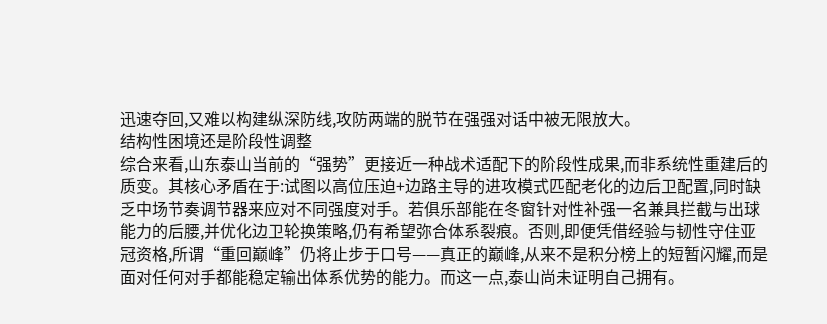迅速夺回,又难以构建纵深防线,攻防两端的脱节在强强对话中被无限放大。
结构性困境还是阶段性调整
综合来看,山东泰山当前的“强势”更接近一种战术适配下的阶段性成果,而非系统性重建后的质变。其核心矛盾在于:试图以高位压迫+边路主导的进攻模式匹配老化的边后卫配置,同时缺乏中场节奏调节器来应对不同强度对手。若俱乐部能在冬窗针对性补强一名兼具拦截与出球能力的后腰,并优化边卫轮换策略,仍有希望弥合体系裂痕。否则,即便凭借经验与韧性守住亚冠资格,所谓“重回巅峰”仍将止步于口号——真正的巅峰,从来不是积分榜上的短暂闪耀,而是面对任何对手都能稳定输出体系优势的能力。而这一点,泰山尚未证明自己拥有。